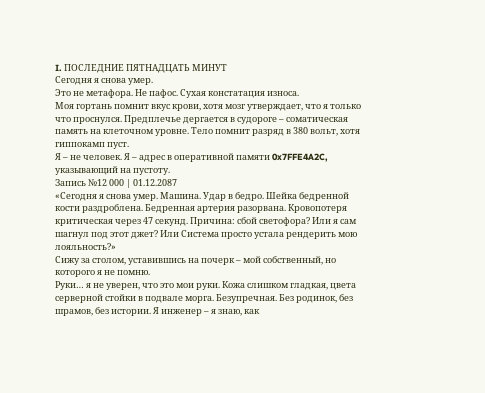I. ПОСЛЕДНИЕ ПЯТНАДЦАТЬ МИНУТ
Сегодня я снова умер.
Это не метафора. Не пафос. Сухая констатация износа.
Моя гортань помнит вкус крови, хотя мозг утверждает, что я только что проснулся. Предплечье дергается в судороге – соматическая память на клеточном уровне. Тело помнит разряд в 380 вольт, хотя гиппокамп пуст.
Я – не человек. Я – адрес в оперативной памяти 0x7FFE4A2C, указывающий на пустоту.
Запись №12 000 | 01.12.2087
«Сегодня я снова умер. Машина. Удар в бедро. Шейка бедренной кости раздроблена. Бедренная артерия разорвана. Кровопотеря критическая через 47 секунд. Причина: сбой светофора? Или я сам шагнул под этот джет? Или Система просто устала рендерить мою лояльность?»
Сижу за столом, уставившись на почерк – мой собственный, но которого я не помню.
Руки… я не уверен, что это мои руки. Кожа слишком гладкая, цвета серверной стойки в подвале морга. Безупречная. Без родинок, без шрамов, без истории. Я инженер – я знаю, как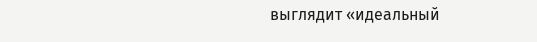выглядит «идеальный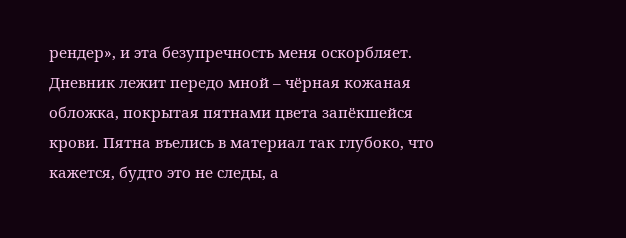рендер», и эта безупречность меня оскорбляет.
Дневник лежит передо мной – чёрная кожаная обложка, покрытая пятнами цвета запёкшейся крови. Пятна въелись в материал так глубоко, что кажется, будто это не следы, а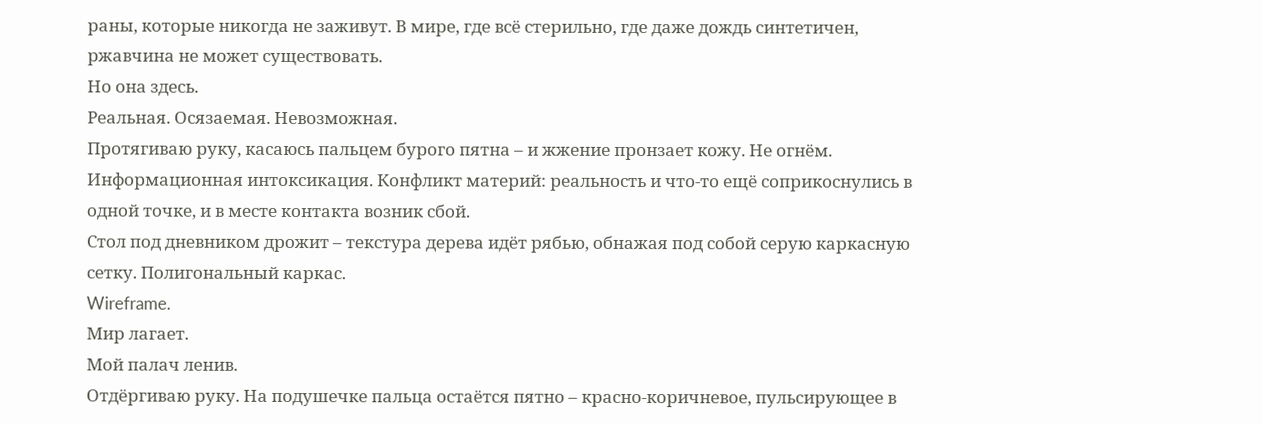раны, которые никогда не заживут. В мире, где всё стерильно, где даже дождь синтетичен, ржавчина не может существовать.
Но она здесь.
Реальная. Осязаемая. Невозможная.
Протягиваю руку, касаюсь пальцем бурого пятна – и жжение пронзает кожу. Не огнём. Информационная интоксикация. Конфликт материй: реальность и что-то ещё соприкоснулись в одной точке, и в месте контакта возник сбой.
Стол под дневником дрожит – текстура дерева идёт рябью, обнажая под собой серую каркасную сетку. Полигональный каркас.
Wireframe.
Мир лагает.
Мой палач ленив.
Отдёргиваю руку. На подушечке пальца остаётся пятно – красно-коричневое, пульсирующее в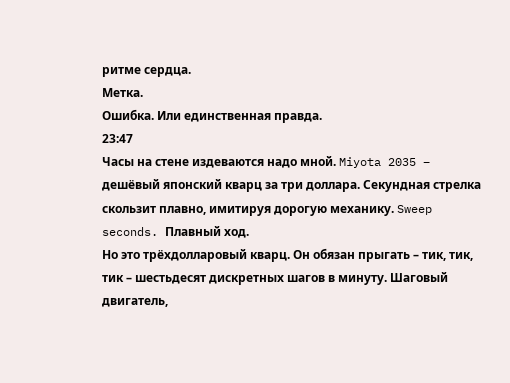ритме сердца.
Метка.
Ошибка. Или единственная правда.
23:47
Часы на стене издеваются надо мной. Miyota 2035 – дешёвый японский кварц за три доллара. Секундная стрелка скользит плавно, имитируя дорогую механику. Sweep seconds. Плавный ход.
Но это трёхдолларовый кварц. Он обязан прыгать – тик, тик, тик – шестьдесят дискретных шагов в минуту. Шаговый двигатель,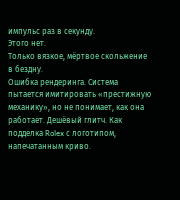импульс раз в секунду.
Этого нет.
Только вязкое, мёртвое скольжение в бездну.
Ошибка рендеринга. Система пытается имитировать «престижную механику», но не понимает, как она работает. Дешёвый глитч. Как подделка Rolex с логотипом, напечатанным криво.